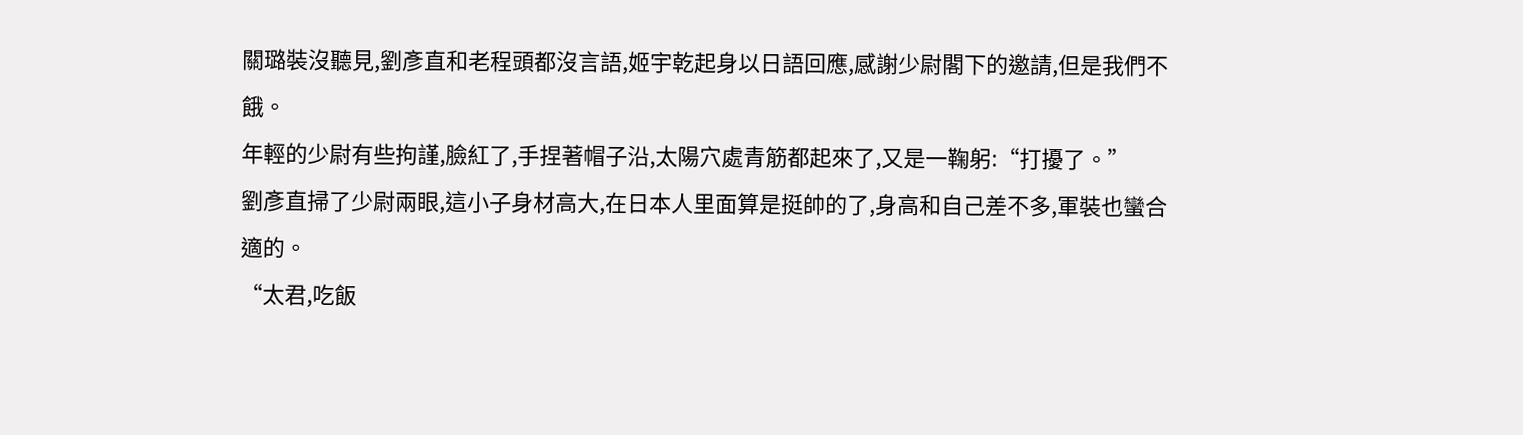關璐裝沒聽見,劉彥直和老程頭都沒言語,姬宇乾起身以日語回應,感謝少尉閣下的邀請,但是我們不餓。
年輕的少尉有些拘謹,臉紅了,手捏著帽子沿,太陽穴處青筋都起來了,又是一鞠躬:“打擾了。”
劉彥直掃了少尉兩眼,這小子身材高大,在日本人里面算是挺帥的了,身高和自己差不多,軍裝也蠻合適的。
“太君,吃飯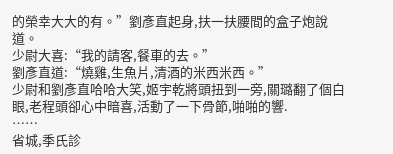的榮幸大大的有。”劉彥直起身,扶一扶腰間的盒子炮說道。
少尉大喜:“我的請客,餐車的去。”
劉彥直道:“燒雞,生魚片,清酒的米西米西。”
少尉和劉彥直哈哈大笑,姬宇乾將頭扭到一旁,關璐翻了個白眼,老程頭卻心中暗喜,活動了一下骨節,啪啪的響.
……
省城,季氏診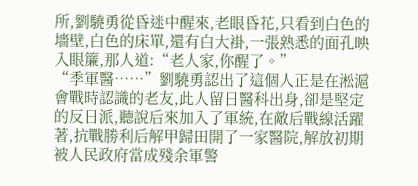所,劉驍勇從昏迷中醒來,老眼昏花,只看到白色的墻壁,白色的床單,還有白大褂,一張熟悉的面孔映入眼簾,那人道:“老人家,你醒了。”
“季軍醫……”劉驍勇認出了這個人正是在淞滬會戰時認識的老友,此人留日醫科出身,卻是堅定的反日派,聽說后來加入了軍統,在敵后戰線活躍著,抗戰勝利后解甲歸田開了一家醫院,解放初期被人民政府當成殘余軍警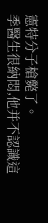憲特分子槍斃了。
季醫生很納悶,他并不認識這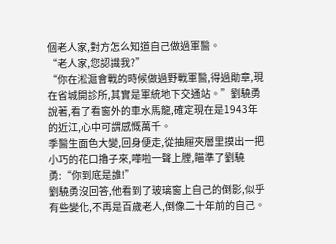個老人家,對方怎么知道自己做過軍醫。
“老人家,您認識我?”
“你在淞滬會戰的時候做過野戰軍醫,得過勛章,現在省城開診所,其實是軍統地下交通站。”劉驍勇說著,看了看窗外的車水馬龍,確定現在是1943年的近江,心中可謂感慨萬千。
季醫生面色大變,回身便走,從抽屜夾層里摸出一把小巧的花口擼子來,嘩啦一聲上膛,瞄準了劉驍勇:“你到底是誰!”
劉驍勇沒回答,他看到了玻璃窗上自己的倒影,似乎有些變化,不再是百歲老人,倒像二十年前的自己。